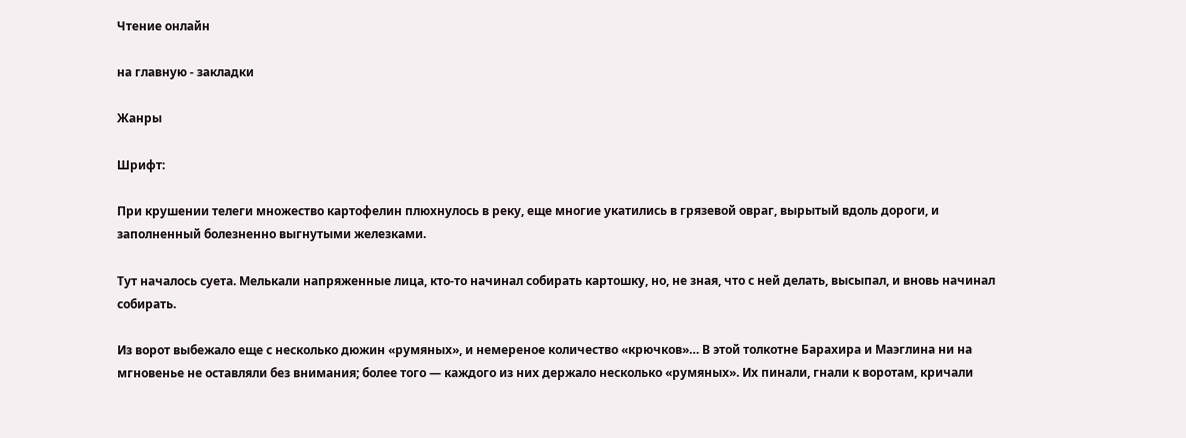Чтение онлайн

на главную - закладки

Жанры

Шрифт:

При крушении телеги множество картофелин плюхнулось в реку, еще многие укатились в грязевой овраг, вырытый вдоль дороги, и заполненный болезненно выгнутыми железками.

Тут началось суета. Мелькали напряженные лица, кто-то начинал собирать картошку, но, не зная, что с ней делать, высыпал, и вновь начинал собирать.

Из ворот выбежало еще с несколько дюжин «румяных», и немереное количество «крючков»… В этой толкотне Барахира и Маэглина ни на мгновенье не оставляли без внимания; более того — каждого из них держало несколько «румяных». Их пинали, гнали к воротам, кричали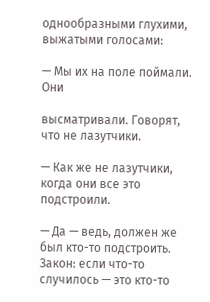однообразными глухими, выжатыми голосами:

— Мы их на поле поймали. Они

высматривали. Говорят, что не лазутчики.

— Как же не лазутчики, когда они все это подстроили.

— Да — ведь, должен же был кто-то подстроить. Закон: если что-то случилось — это кто-то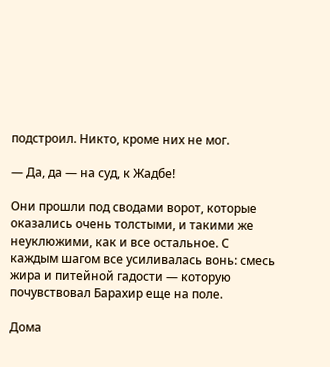подстроил. Никто, кроме них не мог.

— Да, да — на суд, к Жадбе!

Они прошли под сводами ворот, которые оказались очень толстыми, и такими же неуклюжими, как и все остальное. С каждым шагом все усиливалась вонь: смесь жира и питейной гадости — которую почувствовал Барахир еще на поле.

Дома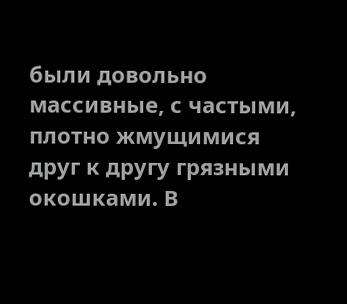были довольно массивные, с частыми, плотно жмущимися друг к другу грязными окошками. В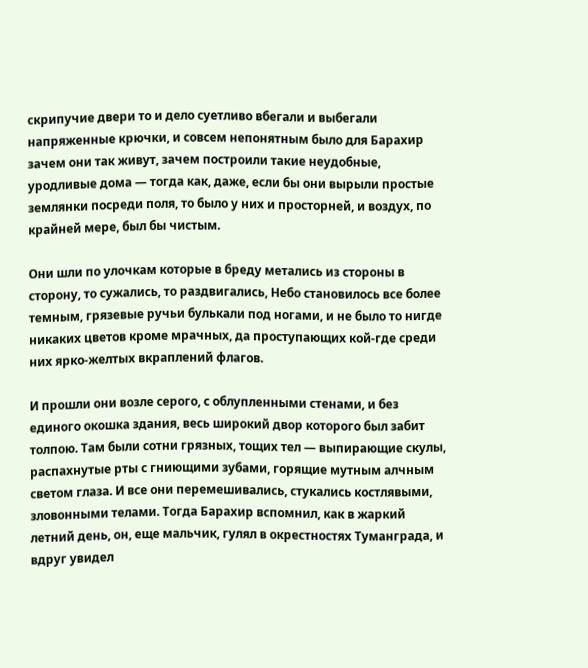скрипучие двери то и дело суетливо вбегали и выбегали напряженные крючки, и совсем непонятным было для Барахир зачем они так живут, зачем построили такие неудобные, уродливые дома — тогда как, даже, если бы они вырыли простые землянки посреди поля, то было у них и просторней, и воздух, по крайней мере, был бы чистым.

Они шли по улочкам которые в бреду метались из стороны в сторону, то сужались, то раздвигались, Небо становилось все более темным, грязевые ручьи булькали под ногами, и не было то нигде никаких цветов кроме мрачных, да проступающих кой-где среди них ярко-желтых вкраплений флагов.

И прошли они возле серого, с облупленными стенами, и без единого окошка здания, весь широкий двор которого был забит толпою. Там были сотни грязных, тощих тел — выпирающие скулы, распахнутые рты с гниющими зубами, горящие мутным алчным светом глаза. И все они перемешивались, стукались костлявыми, зловонными телами. Тогда Барахир вспомнил, как в жаркий летний день, он, еще мальчик, гулял в окрестностях Туманграда, и вдруг увидел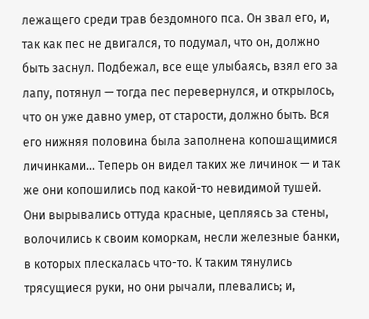лежащего среди трав бездомного пса. Он звал его, и, так как пес не двигался, то подумал, что он, должно быть заснул. Подбежал, все еще улыбаясь, взял его за лапу, потянул — тогда пес перевернулся, и открылось, что он уже давно умер, от старости, должно быть. Вся его нижняя половина была заполнена копошащимися личинками… Теперь он видел таких же личинок — и так же они копошились под какой-то невидимой тушей. Они вырывались оттуда красные, цепляясь за стены, волочились к своим коморкам, несли железные банки, в которых плескалась что-то. К таким тянулись трясущиеся руки, но они рычали, плевались; и,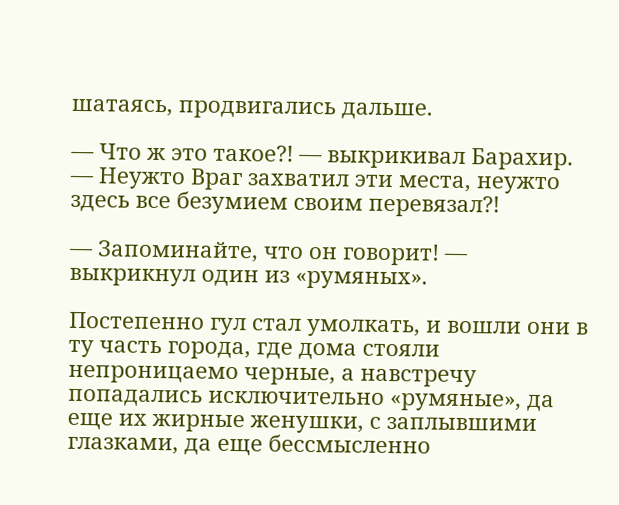шатаясь, продвигались дальше.

— Что ж это такое?! — выкрикивал Барахир. — Неужто Враг захватил эти места, неужто здесь все безумием своим перевязал?!

— Запоминайте, что он говорит! — выкрикнул один из «румяных».

Постепенно гул стал умолкать, и вошли они в ту часть города, где дома стояли непроницаемо черные, а навстречу попадались исключительно «румяные», да еще их жирные женушки, с заплывшими глазками, да еще бессмысленно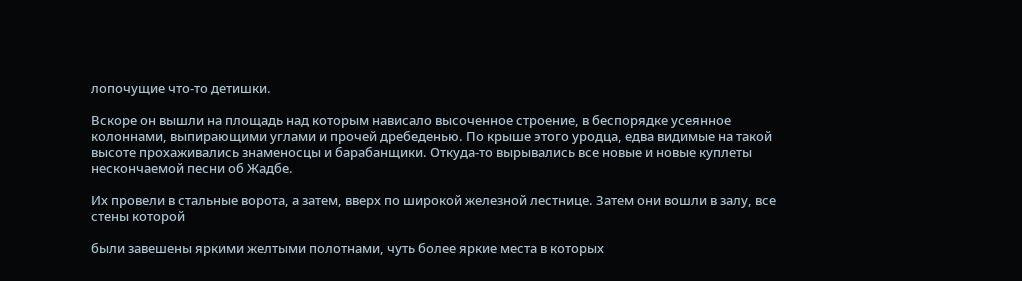лопочущие что-то детишки.

Вскоре он вышли на площадь над которым нависало высоченное строение, в беспорядке усеянное колоннами, выпирающими углами и прочей дребеденью. По крыше этого уродца, едва видимые на такой высоте прохаживались знаменосцы и барабанщики. Откуда-то вырывались все новые и новые куплеты нескончаемой песни об Жадбе.

Их провели в стальные ворота, а затем, вверх по широкой железной лестнице. Затем они вошли в залу, все стены которой

были завешены яркими желтыми полотнами, чуть более яркие места в которых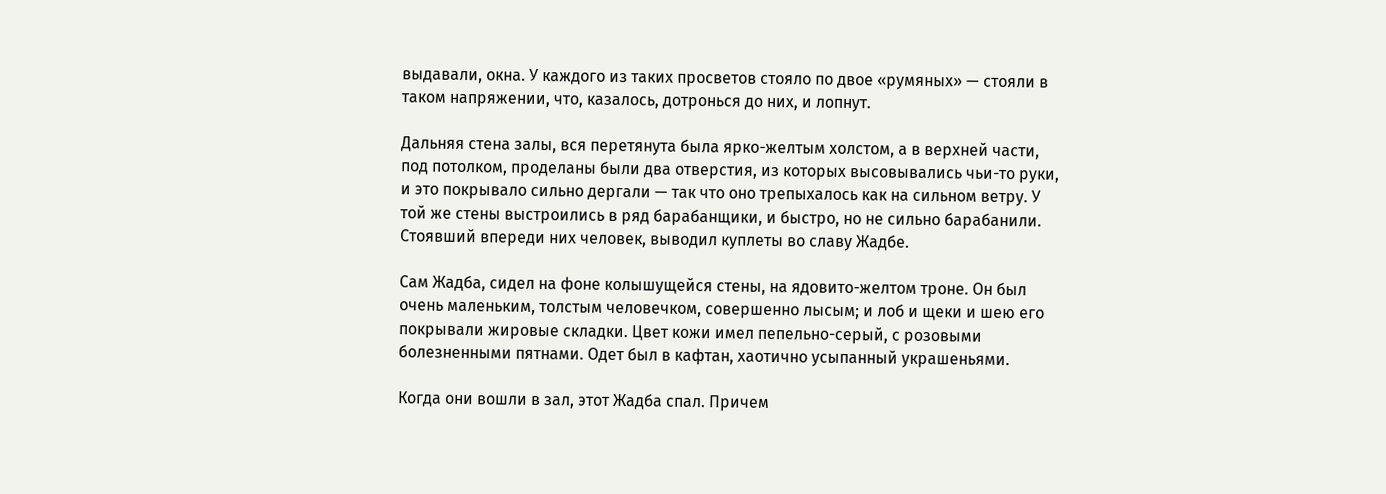выдавали, окна. У каждого из таких просветов стояло по двое «румяных» — стояли в таком напряжении, что, казалось, дотронься до них, и лопнут.

Дальняя стена залы, вся перетянута была ярко-желтым холстом, а в верхней части, под потолком, проделаны были два отверстия, из которых высовывались чьи-то руки, и это покрывало сильно дергали — так что оно трепыхалось как на сильном ветру. У той же стены выстроились в ряд барабанщики, и быстро, но не сильно барабанили. Стоявший впереди них человек, выводил куплеты во славу Жадбе.

Сам Жадба, сидел на фоне колышущейся стены, на ядовито-желтом троне. Он был очень маленьким, толстым человечком, совершенно лысым; и лоб и щеки и шею его покрывали жировые складки. Цвет кожи имел пепельно-серый, с розовыми болезненными пятнами. Одет был в кафтан, хаотично усыпанный украшеньями.

Когда они вошли в зал, этот Жадба спал. Причем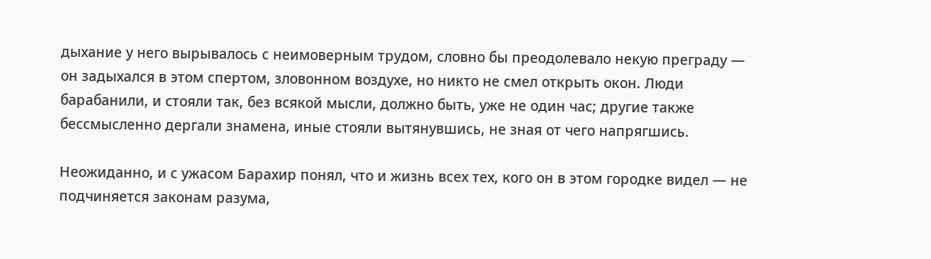дыхание у него вырывалось с неимоверным трудом, словно бы преодолевало некую преграду — он задыхался в этом спертом, зловонном воздухе, но никто не смел открыть окон. Люди барабанили, и стояли так, без всякой мысли, должно быть, уже не один час; другие также бессмысленно дергали знамена, иные стояли вытянувшись, не зная от чего напрягшись.

Неожиданно, и с ужасом Барахир понял, что и жизнь всех тех, кого он в этом городке видел — не подчиняется законам разума,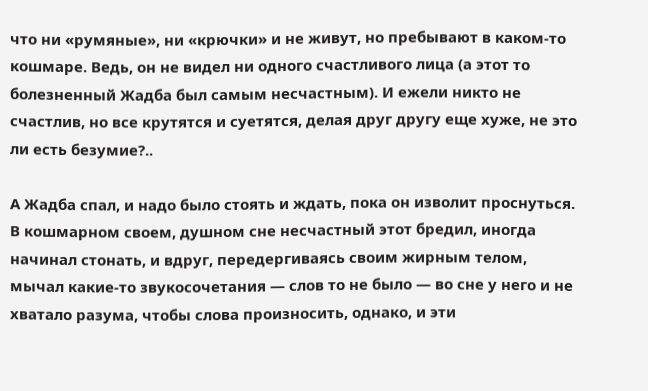что ни «румяные», ни «крючки» и не живут, но пребывают в каком-то кошмаре. Ведь, он не видел ни одного счастливого лица (а этот то болезненный Жадба был самым несчастным). И ежели никто не счастлив, но все крутятся и суетятся, делая друг другу еще хуже, не это ли есть безумие?..

А Жадба спал, и надо было стоять и ждать, пока он изволит проснуться. В кошмарном своем, душном сне несчастный этот бредил, иногда начинал стонать, и вдруг, передергиваясь своим жирным телом, мычал какие-то звукосочетания — слов то не было — во сне у него и не хватало разума, чтобы слова произносить, однако, и эти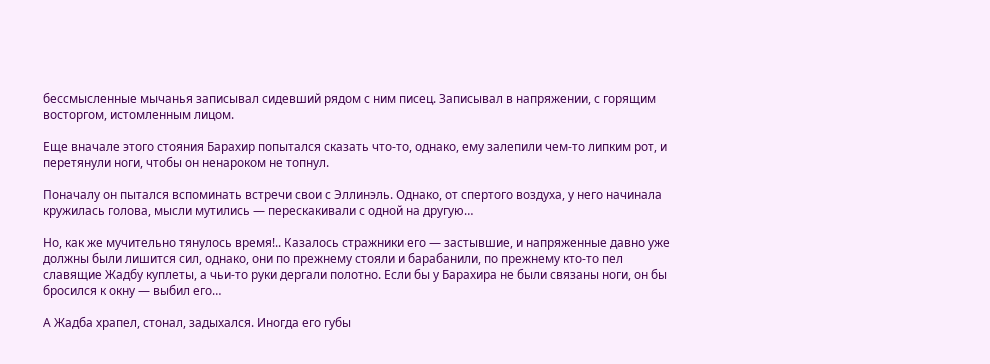бессмысленные мычанья записывал сидевший рядом с ним писец. Записывал в напряжении, с горящим восторгом, истомленным лицом.

Еще вначале этого стояния Барахир попытался сказать что-то, однако, ему залепили чем-то липким рот, и перетянули ноги, чтобы он ненароком не топнул.

Поначалу он пытался вспоминать встречи свои с Эллинэль. Однако, от спертого воздуха, у него начинала кружилась голова, мысли мутились — перескакивали с одной на другую…

Но, как же мучительно тянулось время!.. Казалось стражники его — застывшие, и напряженные давно уже должны были лишится сил, однако, они по прежнему стояли и барабанили, по прежнему кто-то пел славящие Жадбу куплеты, а чьи-то руки дергали полотно. Если бы у Барахира не были связаны ноги, он бы бросился к окну — выбил его…

А Жадба храпел, стонал, задыхался. Иногда его губы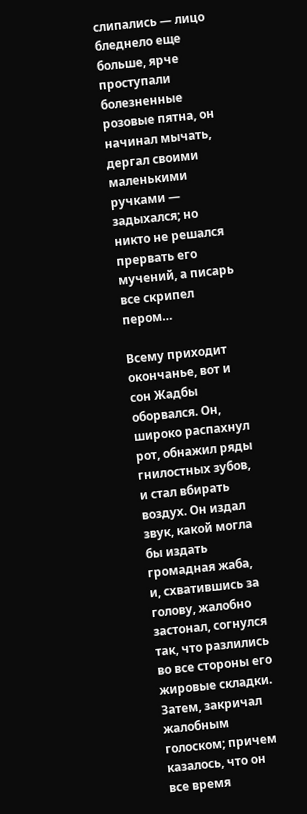слипались — лицо бледнело еще больше, ярче проступали болезненные розовые пятна, он начинал мычать, дергал своими маленькими ручками — задыхался; но никто не решался прервать его мучений, а писарь все скрипел пером…

Всему приходит окончанье, вот и сон Жадбы оборвался. Он, широко распахнул рот, обнажил ряды гнилостных зубов, и стал вбирать воздух. Он издал звук, какой могла бы издать громадная жаба, и, схватившись за голову, жалобно застонал, согнулся так, что разлились во все стороны его жировые складки. Затем, закричал жалобным голоском; причем казалось, что он все время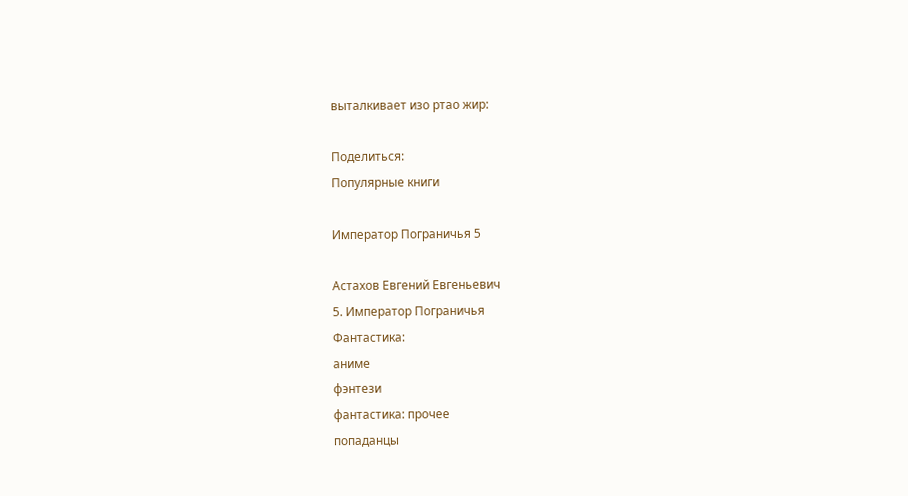выталкивает изо ртао жир:

Поделиться:
Популярные книги

Император Пограничья 5

Астахов Евгений Евгеньевич
5. Император Пограничья
Фантастика:
аниме
фэнтези
фантастика: прочее
попаданцы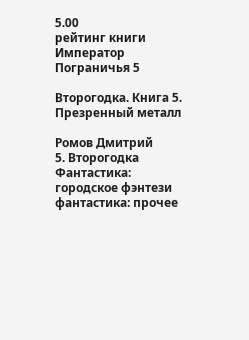5.00
рейтинг книги
Император Пограничья 5

Второгодка. Книга 5. Презренный металл

Ромов Дмитрий
5. Второгодка
Фантастика:
городское фэнтези
фантастика: прочее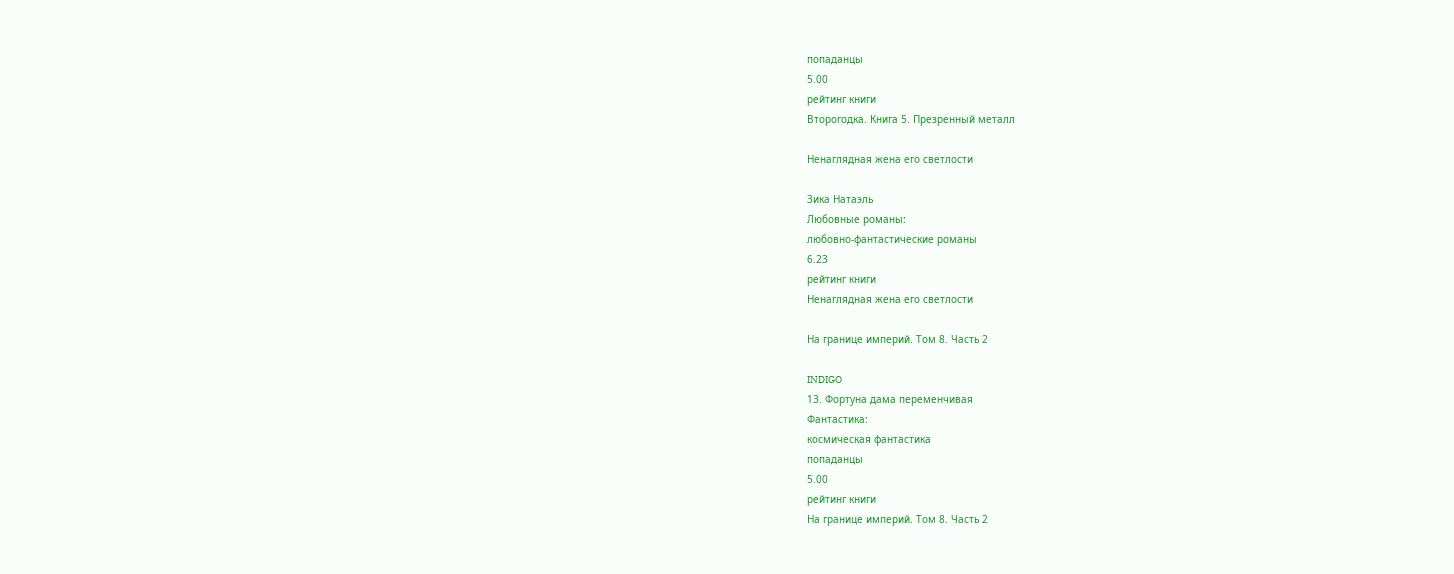попаданцы
5.00
рейтинг книги
Второгодка. Книга 5. Презренный металл

Ненаглядная жена его светлости

Зика Натаэль
Любовные романы:
любовно-фантастические романы
6.23
рейтинг книги
Ненаглядная жена его светлости

На границе империй. Том 8. Часть 2

INDIGO
13. Фортуна дама переменчивая
Фантастика:
космическая фантастика
попаданцы
5.00
рейтинг книги
На границе империй. Том 8. Часть 2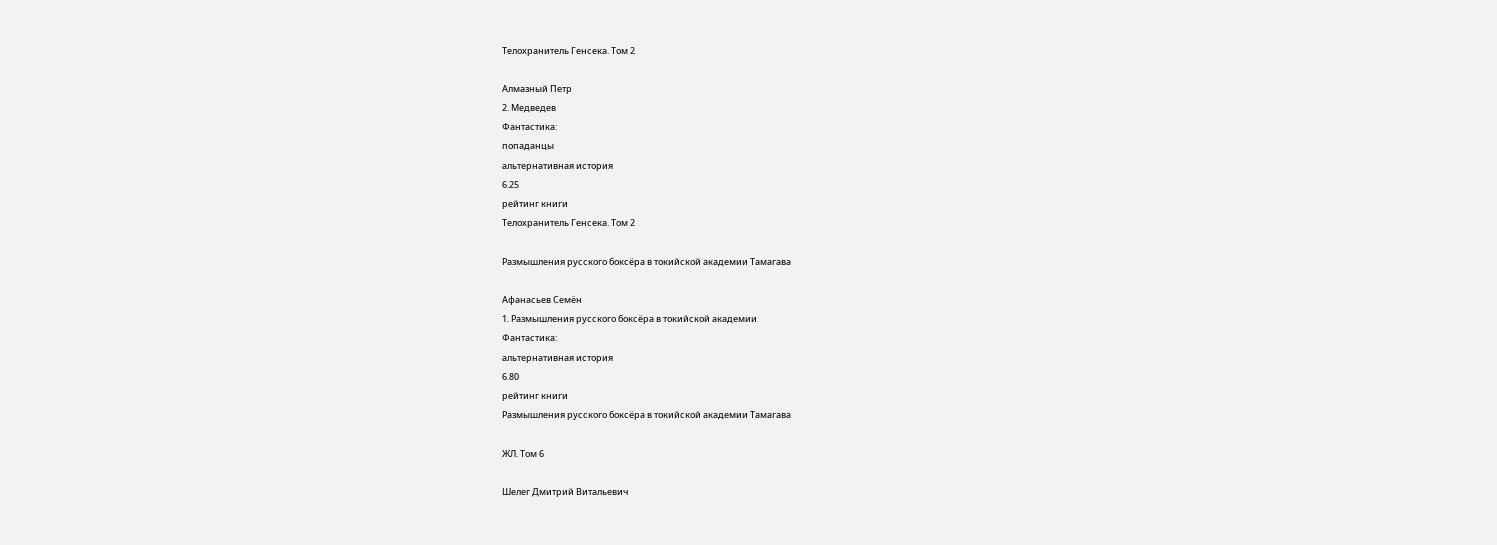Телохранитель Генсека. Том 2

Алмазный Петр
2. Медведев
Фантастика:
попаданцы
альтернативная история
6.25
рейтинг книги
Телохранитель Генсека. Том 2

Размышления русского боксёра в токийской академии Тамагава

Афанасьев Семён
1. Размышления русского боксёра в токийской академии
Фантастика:
альтернативная история
6.80
рейтинг книги
Размышления русского боксёра в токийской академии Тамагава

ЖЛ. Том 6

Шелег Дмитрий Витальевич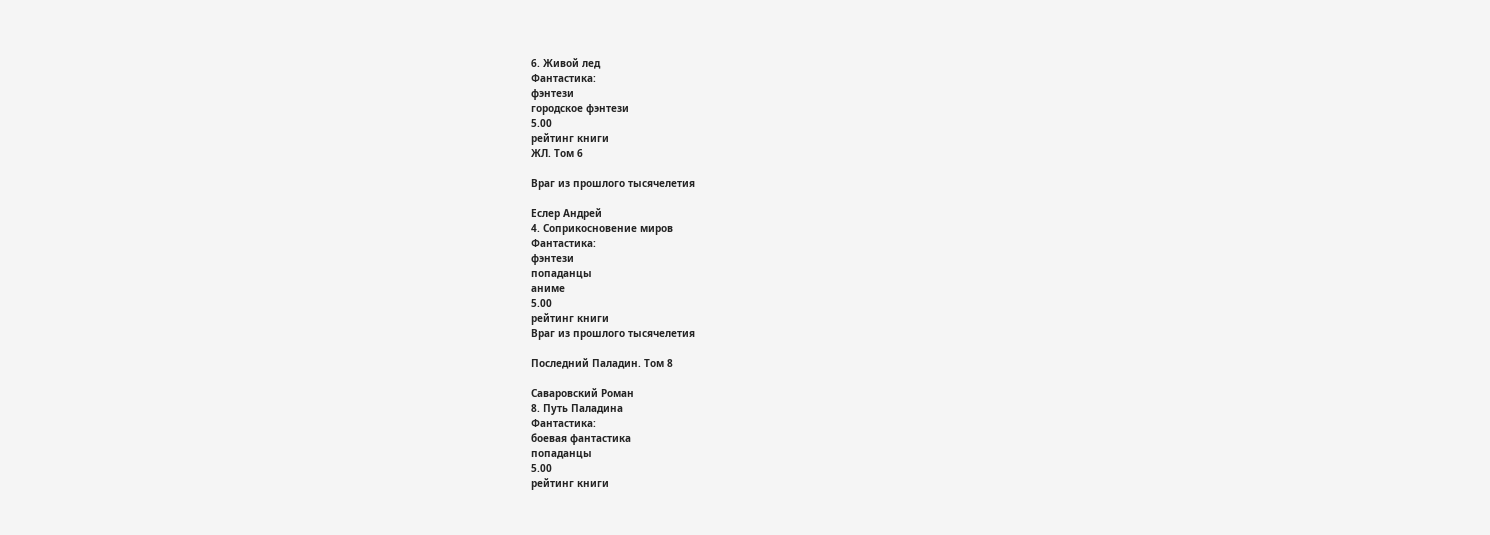6. Живой лед
Фантастика:
фэнтези
городское фэнтези
5.00
рейтинг книги
ЖЛ. Том 6

Враг из прошлого тысячелетия

Еслер Андрей
4. Соприкосновение миров
Фантастика:
фэнтези
попаданцы
аниме
5.00
рейтинг книги
Враг из прошлого тысячелетия

Последний Паладин. Том 8

Саваровский Роман
8. Путь Паладина
Фантастика:
боевая фантастика
попаданцы
5.00
рейтинг книги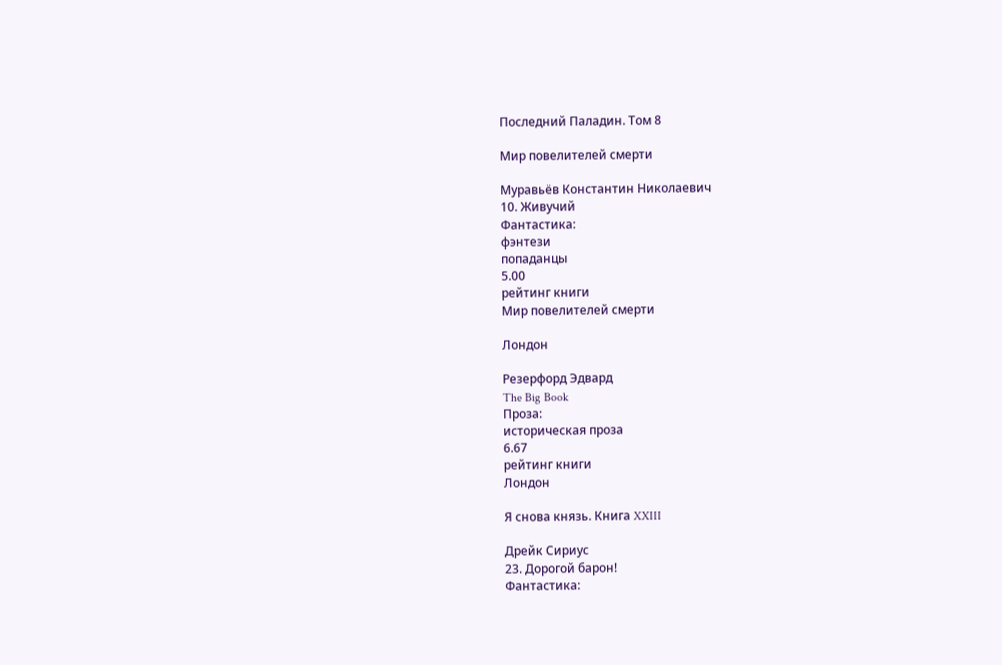Последний Паладин. Том 8

Мир повелителей смерти

Муравьёв Константин Николаевич
10. Живучий
Фантастика:
фэнтези
попаданцы
5.00
рейтинг книги
Мир повелителей смерти

Лондон

Резерфорд Эдвард
The Big Book
Проза:
историческая проза
6.67
рейтинг книги
Лондон

Я снова князь. Книга XXIII

Дрейк Сириус
23. Дорогой барон!
Фантастика: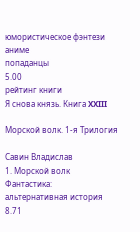юмористическое фэнтези
аниме
попаданцы
5.00
рейтинг книги
Я снова князь. Книга XXIII

Морской волк. 1-я Трилогия

Савин Владислав
1. Морской волк
Фантастика:
альтернативная история
8.71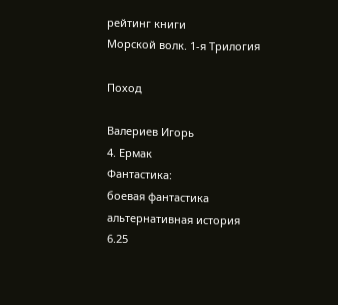рейтинг книги
Морской волк. 1-я Трилогия

Поход

Валериев Игорь
4. Ермак
Фантастика:
боевая фантастика
альтернативная история
6.25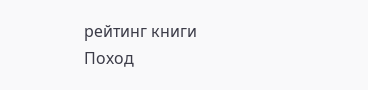рейтинг книги
Поход